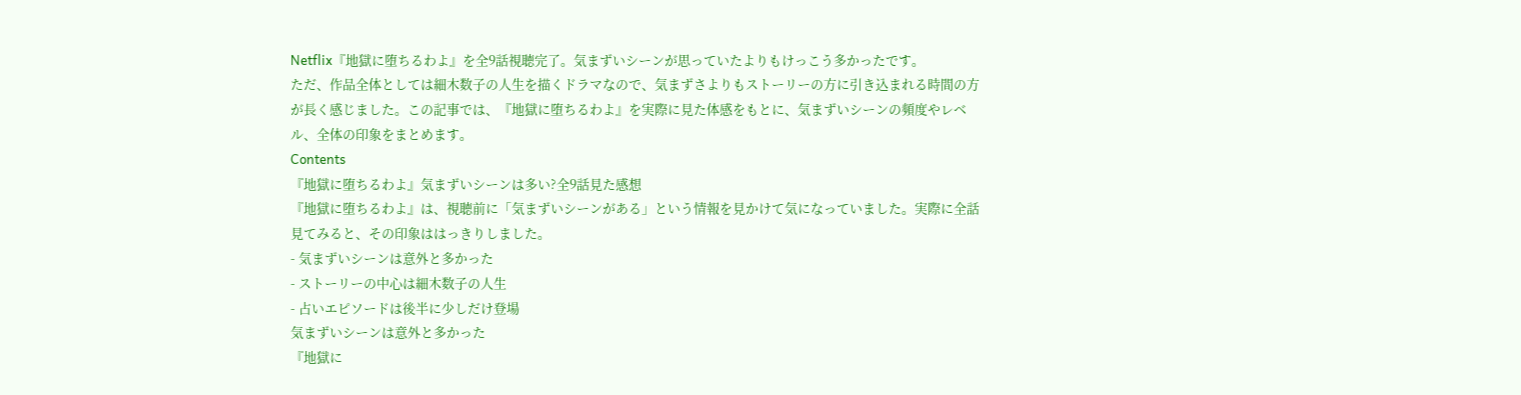Netflix『地獄に堕ちるわよ』を全9話視聴完了。気まずいシーンが思っていたよりもけっこう多かったです。
ただ、作品全体としては細木数子の人生を描くドラマなので、気まずさよりもストーリーの方に引き込まれる時間の方が長く感じました。この記事では、『地獄に堕ちるわよ』を実際に見た体感をもとに、気まずいシーンの頻度やレベル、全体の印象をまとめます。
Contents
『地獄に堕ちるわよ』気まずいシーンは多い?全9話見た感想
『地獄に堕ちるわよ』は、視聴前に「気まずいシーンがある」という情報を見かけて気になっていました。実際に全話見てみると、その印象ははっきりしました。
- 気まずいシーンは意外と多かった
- ストーリーの中心は細木数子の人生
- 占いエピソードは後半に少しだけ登場
気まずいシーンは意外と多かった
『地獄に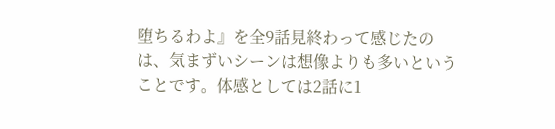堕ちるわよ』を全9話見終わって感じたのは、気まずいシーンは想像よりも多いということです。体感としては2話に1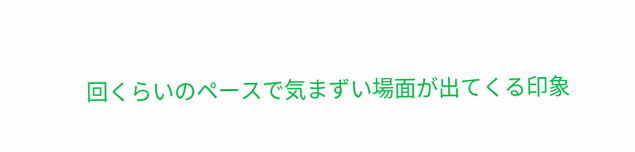回くらいのペースで気まずい場面が出てくる印象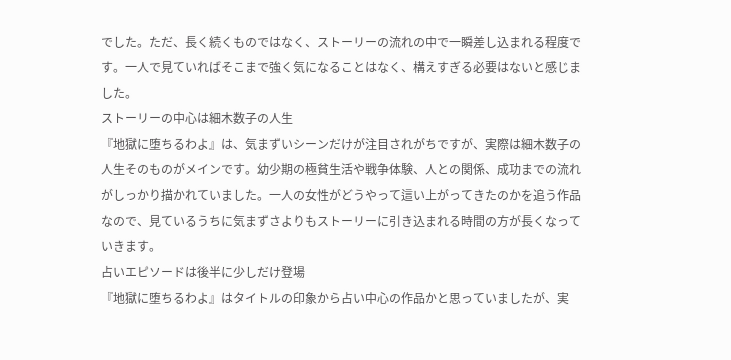でした。ただ、長く続くものではなく、ストーリーの流れの中で一瞬差し込まれる程度です。一人で見ていればそこまで強く気になることはなく、構えすぎる必要はないと感じました。
ストーリーの中心は細木数子の人生
『地獄に堕ちるわよ』は、気まずいシーンだけが注目されがちですが、実際は細木数子の人生そのものがメインです。幼少期の極貧生活や戦争体験、人との関係、成功までの流れがしっかり描かれていました。一人の女性がどうやって這い上がってきたのかを追う作品なので、見ているうちに気まずさよりもストーリーに引き込まれる時間の方が長くなっていきます。
占いエピソードは後半に少しだけ登場
『地獄に堕ちるわよ』はタイトルの印象から占い中心の作品かと思っていましたが、実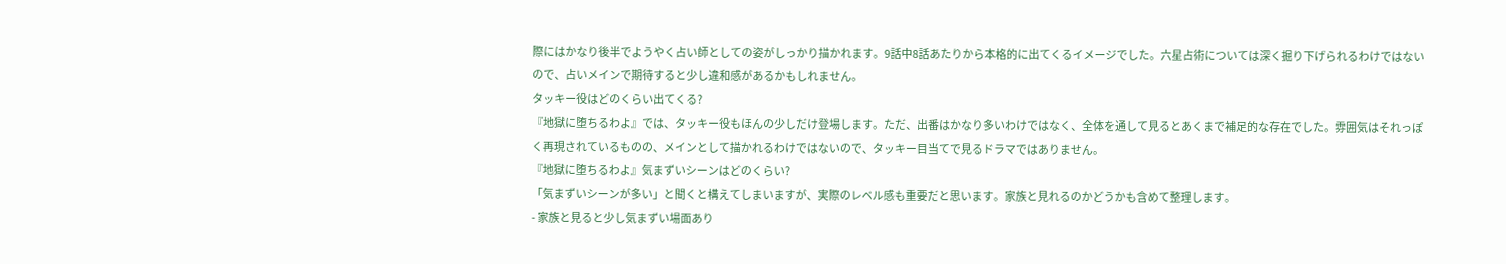際にはかなり後半でようやく占い師としての姿がしっかり描かれます。9話中8話あたりから本格的に出てくるイメージでした。六星占術については深く掘り下げられるわけではないので、占いメインで期待すると少し違和感があるかもしれません。
タッキー役はどのくらい出てくる?
『地獄に堕ちるわよ』では、タッキー役もほんの少しだけ登場します。ただ、出番はかなり多いわけではなく、全体を通して見るとあくまで補足的な存在でした。雰囲気はそれっぽく再現されているものの、メインとして描かれるわけではないので、タッキー目当てで見るドラマではありません。
『地獄に堕ちるわよ』気まずいシーンはどのくらい?
「気まずいシーンが多い」と聞くと構えてしまいますが、実際のレベル感も重要だと思います。家族と見れるのかどうかも含めて整理します。
- 家族と見ると少し気まずい場面あり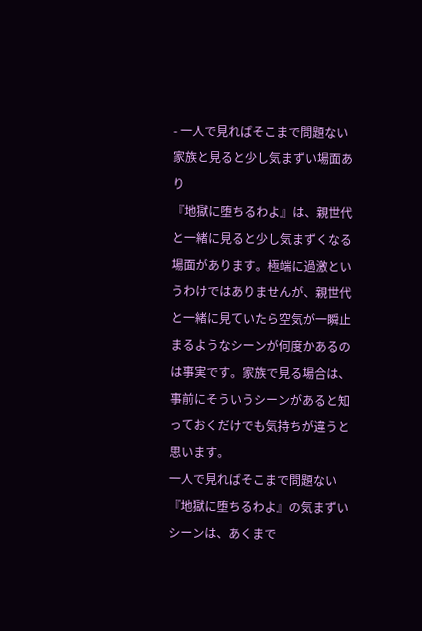- 一人で見ればそこまで問題ない
家族と見ると少し気まずい場面あり
『地獄に堕ちるわよ』は、親世代と一緒に見ると少し気まずくなる場面があります。極端に過激というわけではありませんが、親世代と一緒に見ていたら空気が一瞬止まるようなシーンが何度かあるのは事実です。家族で見る場合は、事前にそういうシーンがあると知っておくだけでも気持ちが違うと思います。
一人で見ればそこまで問題ない
『地獄に堕ちるわよ』の気まずいシーンは、あくまで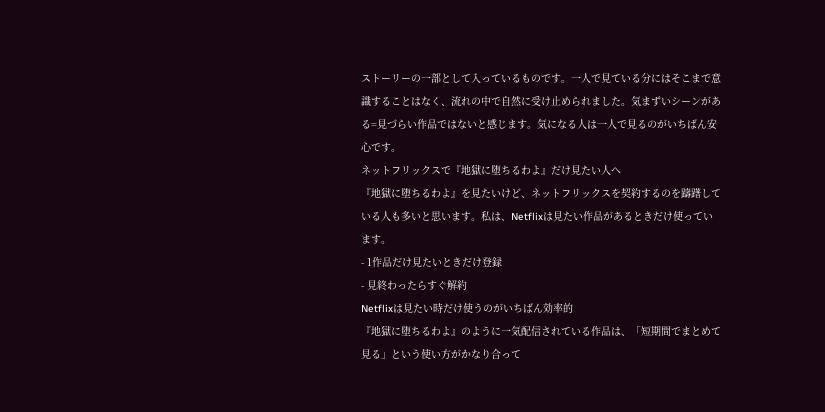ストーリーの一部として入っているものです。一人で見ている分にはそこまで意識することはなく、流れの中で自然に受け止められました。気まずいシーンがある=見づらい作品ではないと感じます。気になる人は一人で見るのがいちばん安心です。
ネットフリックスで『地獄に堕ちるわよ』だけ見たい人へ
『地獄に堕ちるわよ』を見たいけど、ネットフリックスを契約するのを躊躇している人も多いと思います。私は、Netflixは見たい作品があるときだけ使っています。
- 1作品だけ見たいときだけ登録
- 見終わったらすぐ解約
Netflixは見たい時だけ使うのがいちばん効率的
『地獄に堕ちるわよ』のように一気配信されている作品は、「短期間でまとめて見る」という使い方がかなり合って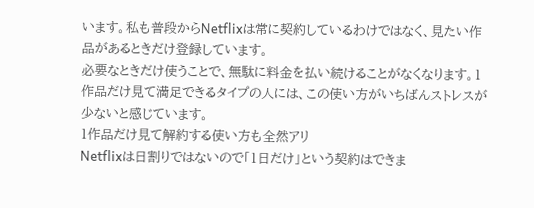います。私も普段からNetflixは常に契約しているわけではなく、見たい作品があるときだけ登録しています。
必要なときだけ使うことで、無駄に料金を払い続けることがなくなります。1作品だけ見て満足できるタイプの人には、この使い方がいちばんストレスが少ないと感じています。
1作品だけ見て解約する使い方も全然アリ
Netflixは日割りではないので「1日だけ」という契約はできま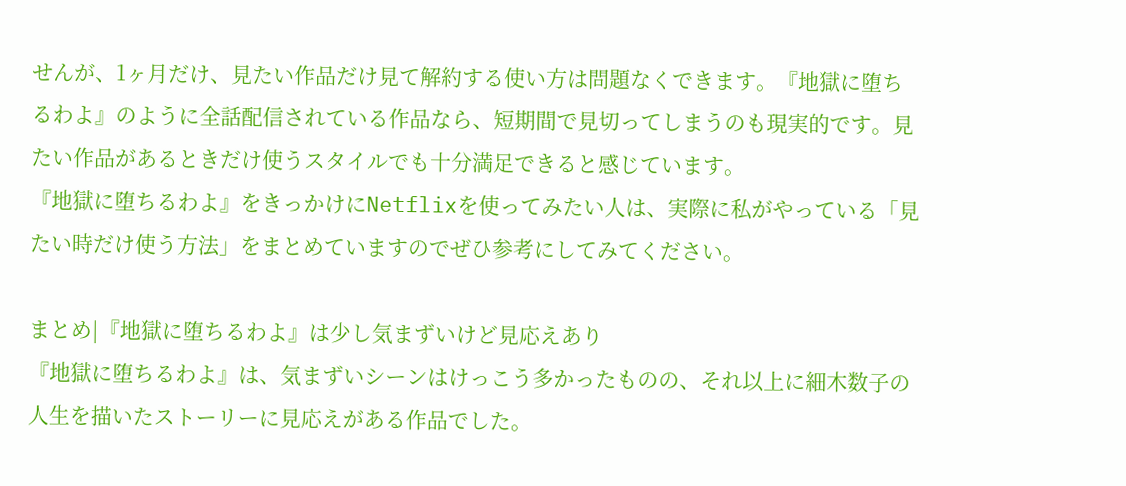せんが、1ヶ月だけ、見たい作品だけ見て解約する使い方は問題なくできます。『地獄に堕ちるわよ』のように全話配信されている作品なら、短期間で見切ってしまうのも現実的です。見たい作品があるときだけ使うスタイルでも十分満足できると感じています。
『地獄に堕ちるわよ』をきっかけにNetflixを使ってみたい人は、実際に私がやっている「見たい時だけ使う方法」をまとめていますのでぜひ参考にしてみてください。

まとめ|『地獄に堕ちるわよ』は少し気まずいけど見応えあり
『地獄に堕ちるわよ』は、気まずいシーンはけっこう多かったものの、それ以上に細木数子の人生を描いたストーリーに見応えがある作品でした。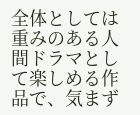全体としては重みのある人間ドラマとして楽しめる作品で、気まず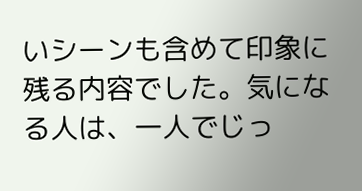いシーンも含めて印象に残る内容でした。気になる人は、一人でじっ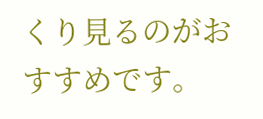くり見るのがおすすめです。